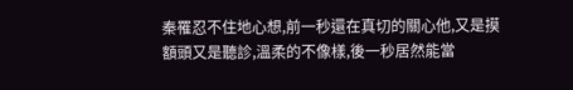秦罹忍不住地心想,前一秒還在真切的關心他,又是摸額頭又是聽診,溫柔的不像樣,後一秒居然能當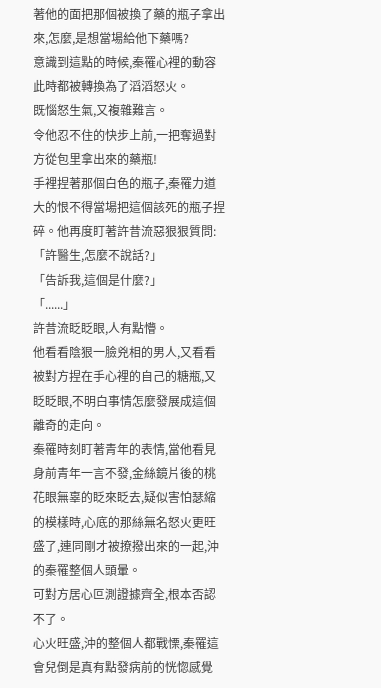著他的面把那個被換了藥的瓶子拿出來,怎麼,是想當場給他下藥嗎?
意識到這點的時候,秦罹心裡的動容此時都被轉換為了滔滔怒火。
既惱怒生氣,又複雜難言。
令他忍不住的快步上前,一把奪過對方從包里拿出來的藥瓶!
手裡捏著那個白色的瓶子,秦罹力道大的恨不得當場把這個該死的瓶子捏碎。他再度盯著許昔流惡狠狠質問:「許醫生,怎麼不說話?」
「告訴我,這個是什麼?」
「......」
許昔流眨眨眼,人有點懵。
他看看陰狠一臉兇相的男人,又看看被對方捏在手心裡的自己的糖瓶,又眨眨眼,不明白事情怎麼發展成這個離奇的走向。
秦罹時刻盯著青年的表情,當他看見身前青年一言不發,金絲鏡片後的桃花眼無辜的眨來眨去,疑似害怕瑟縮的模樣時,心底的那絲無名怒火更旺盛了,連同剛才被撩撥出來的一起,沖的秦罹整個人頭暈。
可對方居心叵測證據齊全,根本否認不了。
心火旺盛,沖的整個人都戰慄,秦罹這會兒倒是真有點發病前的恍惚感覺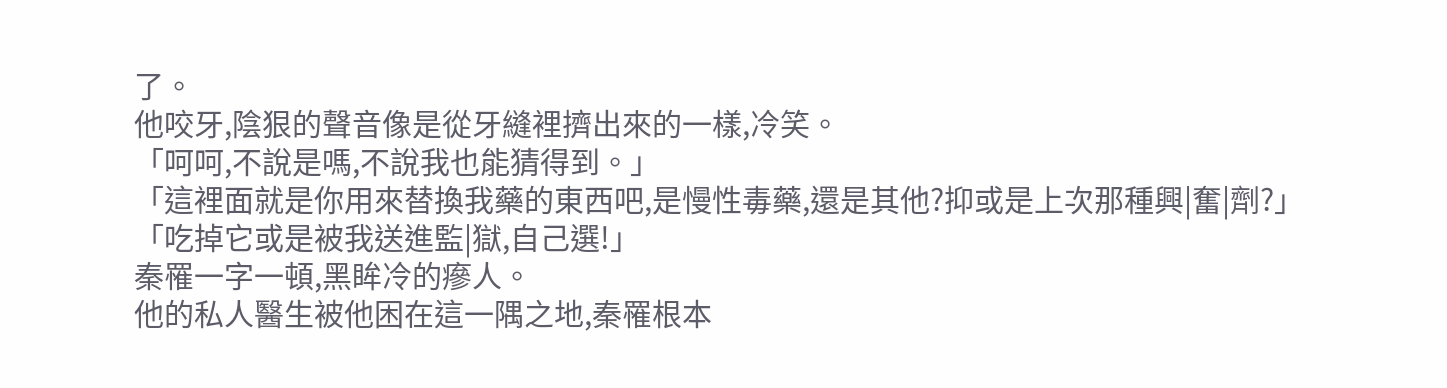了。
他咬牙,陰狠的聲音像是從牙縫裡擠出來的一樣,冷笑。
「呵呵,不說是嗎,不說我也能猜得到。」
「這裡面就是你用來替換我藥的東西吧,是慢性毒藥,還是其他?抑或是上次那種興|奮|劑?」
「吃掉它或是被我送進監|獄,自己選!」
秦罹一字一頓,黑眸冷的瘮人。
他的私人醫生被他困在這一隅之地,秦罹根本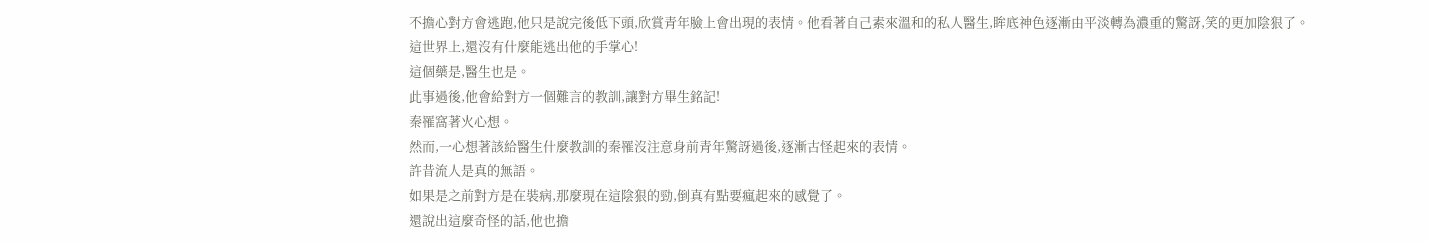不擔心對方會逃跑,他只是說完後低下頭,欣賞青年臉上會出現的表情。他看著自己素來溫和的私人醫生,眸底神色逐漸由平淡轉為濃重的驚訝,笑的更加陰狠了。
這世界上,還沒有什麼能逃出他的手掌心!
這個藥是,醫生也是。
此事過後,他會給對方一個難言的教訓,讓對方畢生銘記!
秦罹窩著火心想。
然而,一心想著該給醫生什麼教訓的秦罹沒注意身前青年驚訝過後,逐漸古怪起來的表情。
許昔流人是真的無語。
如果是之前對方是在裝病,那麼現在這陰狠的勁,倒真有點要瘋起來的感覺了。
還說出這麼奇怪的話,他也擔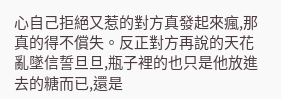心自己拒絕又惹的對方真發起來瘋,那真的得不償失。反正對方再說的天花亂墜信誓旦旦,瓶子裡的也只是他放進去的糖而已,還是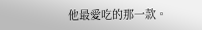他最愛吃的那一款。